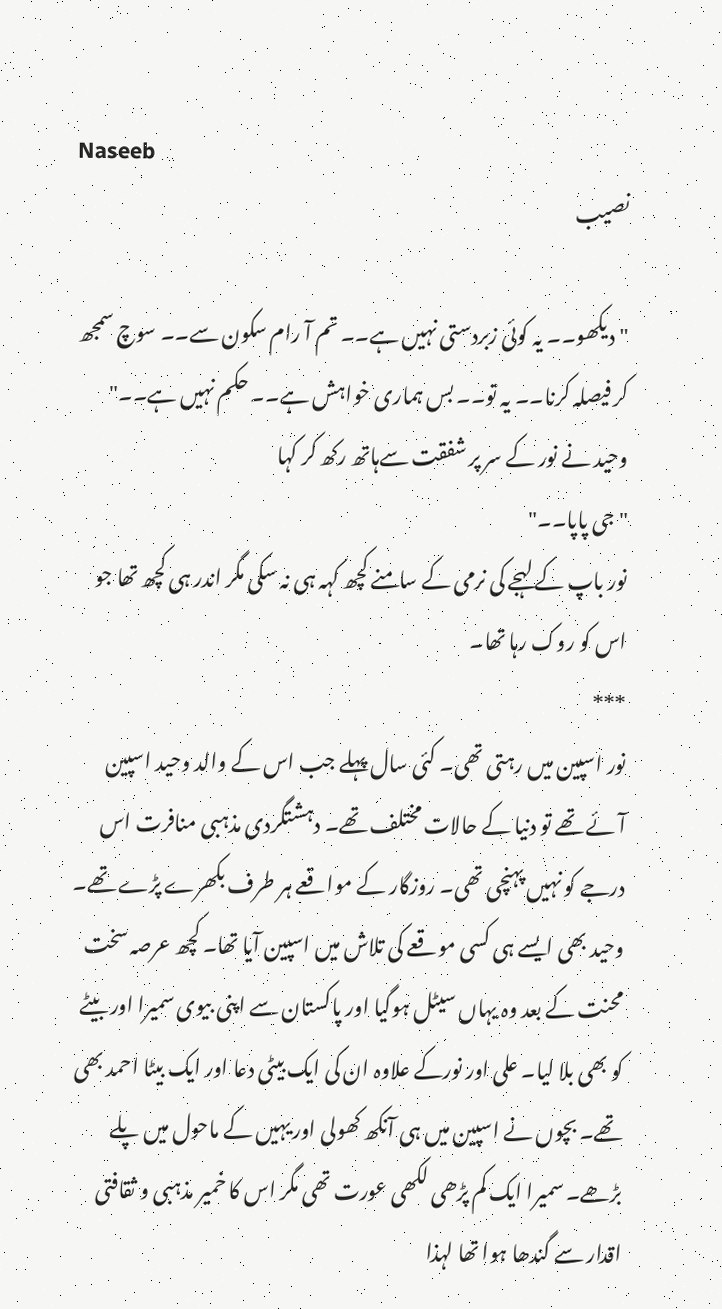Naseeb
نصیب

"دیکھو۔۔ یہ کوئی زبردستی نہیں ہے۔۔ تم آ رام سکون سے۔۔ سوچ سمجھ کر فیصلہ کرنا۔۔ یہ تو۔۔ بس ہماری خواہش ہے۔۔ حکم نہیں ہے۔۔"
وحید نے نور کے سر پر شفقت سےہاتھ رکھ کر کہا
"جی پاپا۔۔"
نور باپ کے لہجے کی نرمی کے سامنے کچھ کہہ ہی نہ سکی مگر اندر ہی کچھ تھا جو اس کو روک رہا تھا۔
***
نور اسپین میں رہتی تھی۔ کئی سال پہلے جب اس کے والد وحید اسپین آئے تھے تو دنیا کے حالات مختلف تھے۔ دہشتگردی مذہبی منافرت اس درجے کو نہیں پہنچی تھی۔ روزگار کے مواقعے ہر طرف بکھرے پڑے تھے۔ وحید بھی ایسے ہی کسی موقعے کی تلاش میں اسپین آیا تھا۔ کچھ عرصہ سخت محنت کے بعد وہ یہاں سیٹل ہوگیا اور پاکستان سے اپنی بیوی سمیرا اور بیٹے کو بھی بلا لیا۔ علی اور نورکے علاوہ ان کی ایک بیٹی دعا اور ایک بیٹا احمد بھی تھے۔ بچوں نے اسپین میں ہی آنکھ کھولی اور یہیں کے ماحول میں پلے بڑھے۔ سمیرا ایک کم پڑھی لکھی عورت تھی مگر اس کا خمیر مذہبی و ثقافتی اقدار سے گندھا ہوا تھا لہذا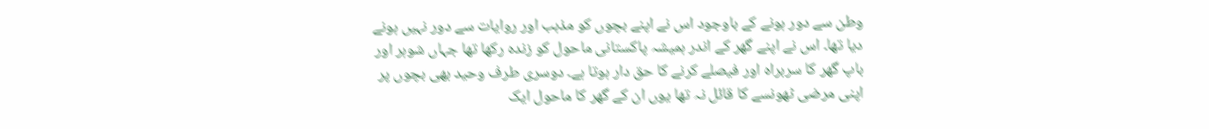وطن سے دور ہونے کے باوجود اس نے اپنے بچوں کو مذہب اور روایات سے دور نہیں ہونے دیا تھا۔ اس نے اپنے گھر کے اندر ہمیشہ پاکستانی ماحول کو زندہ رکھا تھا جہاں شوہر اور باپ گھر کا سربراہ اور فیصلے کرنے کا حق دار ہوتا ہے۔ دوسری طرف وحید بھی بچوں پر اپنی مرضی ٹھونسے کا قائل نہ تھا یوں ان کے گھر کا ماحول ایک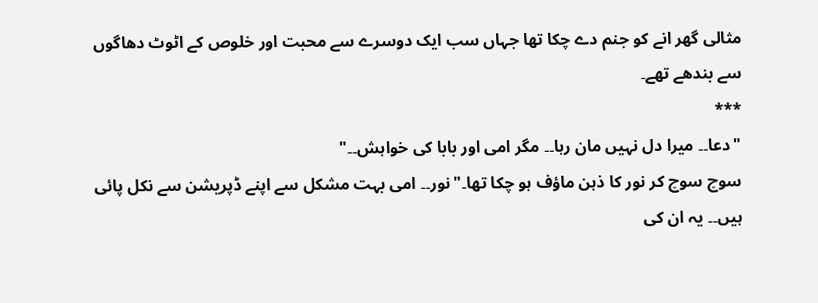مثالی گھر انے کو جنم دے چکا تھا جہاں سب ایک دوسرے سے محبت اور خلوص کے اٹوٹ دھاگوں سے بندھے تھے۔
***
"دعا۔۔ میرا دل نہیں مان رہا۔۔ مگر امی اور بابا کی خواہش۔۔"
سوچ سوچ کر نور کا ذہن ماؤف ہو چکا تھا۔"نور۔۔ امی بہت مشکل سے اپنے ڈپریشن سے نکل پائی ہیں۔۔ یہ ان کی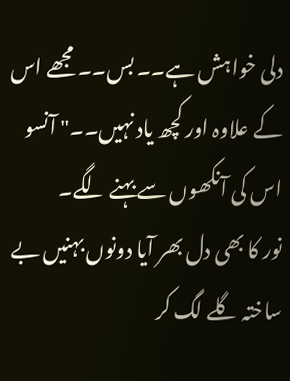دلی خواہش ہے۔۔ بس۔۔ مجھے اس کے علاوہ اور کچھ یاد نہیں۔۔" آنسو اس کی آنکھوں سے بہنے لگے۔
نور کا بھی دل بھر آیا دونوں بہنیں بے ساختہ گلے لگ کر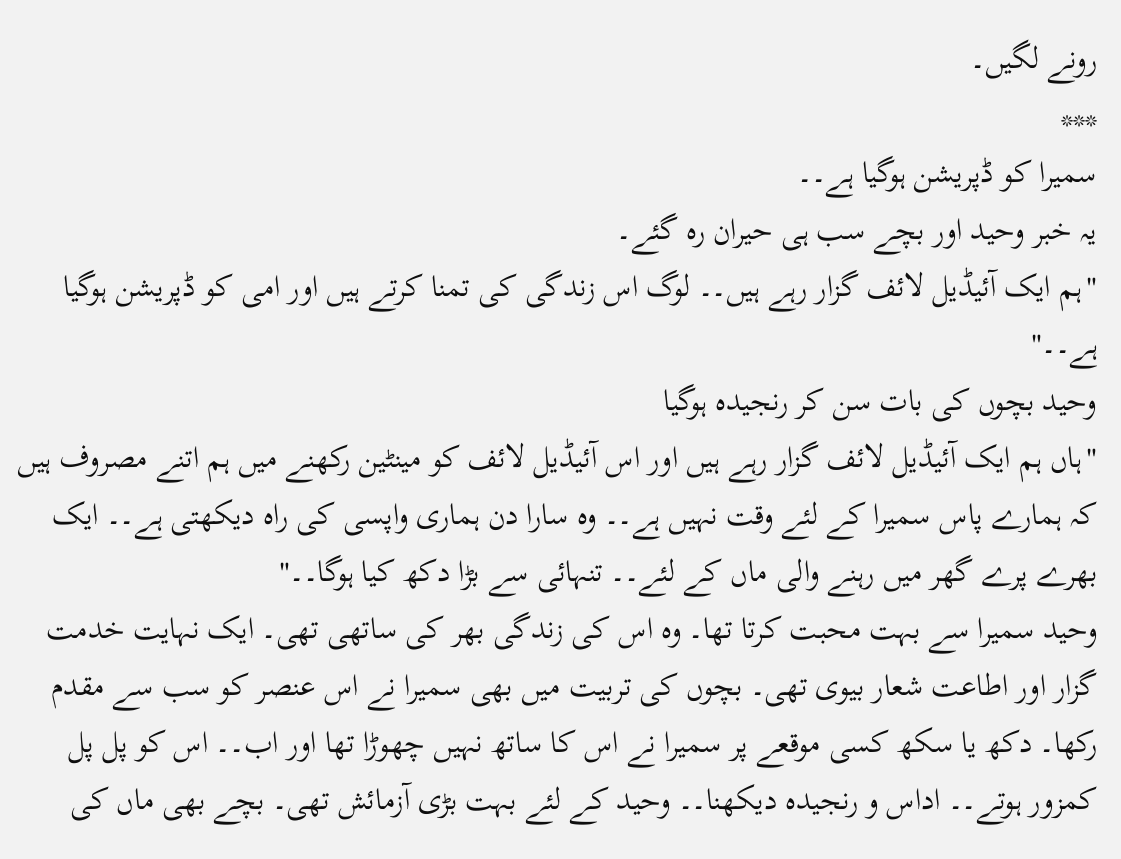رونے لگیں۔
***
سمیرا کو ڈپریشن ہوگیا ہے۔۔
یہ خبر وحید اور بچے سب ہی حیران رہ گئے۔
"ہم ایک آئیڈیل لائف گزار رہے ہیں۔۔ لوگ اس زندگی کی تمنا کرتے ہیں اور امی کو ڈپریشن ہوگیا ہے۔۔"
وحید بچوں کی بات سن کر رنجیدہ ہوگیا
"ہاں ہم ایک آئیڈیل لائف گزار رہے ہیں اور اس آئیڈیل لائف کو مینٹین رکھنے میں ہم اتنے مصروف ہیں کہ ہمارے پاس سمیرا کے لئے وقت نہیں ہے۔۔ وہ سارا دن ہماری واپسی کی راہ دیکھتی ہے۔۔ ایک بھرے پرے گھر میں رہنے والی ماں کے لئے۔۔ تنہائی سے بڑا دکھ کیا ہوگا۔۔"
وحید سمیرا سے بہت محبت کرتا تھا۔ وہ اس کی زندگی بھر کی ساتھی تھی۔ ایک نہایت خدمت گزار اور اطاعت شعار بیوی تھی۔ بچوں کی تربیت میں بھی سمیرا نے اس عنصر کو سب سے مقدم رکھا۔ دکھ یا سکھ کسی موقعے پر سمیرا نے اس کا ساتھ نہیں چھوڑا تھا اور اب۔۔ اس کو پل پل کمزور ہوتے۔۔ اداس و رنجیدہ دیکھنا۔۔ وحید کے لئے بہت بڑی آزمائش تھی۔ بچے بھی ماں کی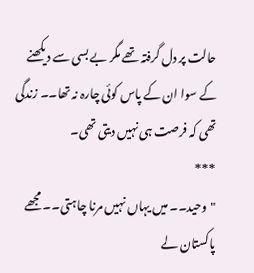حالت پر دل گرفتہ تھے مگر بے بسی سے دیکھنے کے سوا ان کے پاس کوئی چارہ نہ تھا۔۔ زندگی تھی کہ فرصت ہی نہیں دیتی تھی۔
***
"وحید۔۔ میں یہاں نہیں مرنا چاہتی۔۔ مجھے پاکستان لے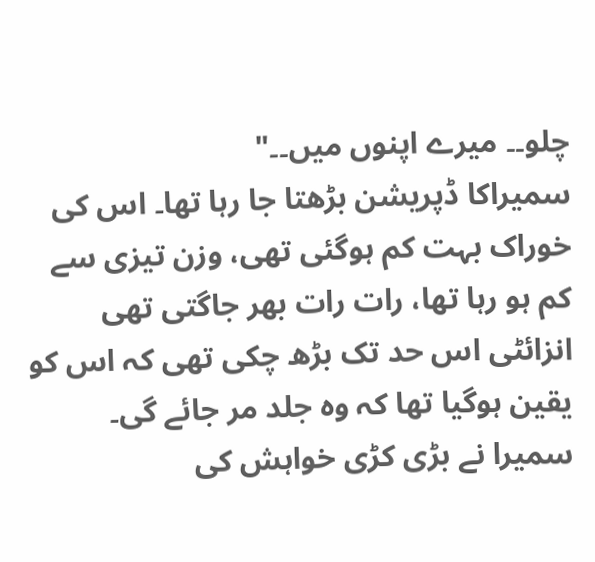چلو۔۔ میرے اپنوں میں۔۔"
سمیراکا ڈپریشن بڑھتا جا رہا تھا۔ اس کی خوراک بہت کم ہوگئی تھی، وزن تیزی سے کم ہو رہا تھا، رات رات بھر جاگتی تھی انزائٹی اس حد تک بڑھ چکی تھی کہ اس کو یقین ہوگیا تھا کہ وہ جلد مر جائے گی۔
سمیرا نے بڑی کڑی خواہش کی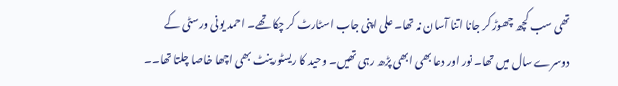تھی سب کچھ چھوڑ کر جانا اتنا آسان نہ تھا۔ علی اپنی جاب اسٹارٹ کر چکا تھے۔ احمد یونی ورسٹی کے دوسرے سال میں تھا۔ نور اور دعا بھی ابھی پڑھ رہی تھیں۔ وحید کا ریسٹورینٹ بھی اچھا خاصا چلتا تھا۔۔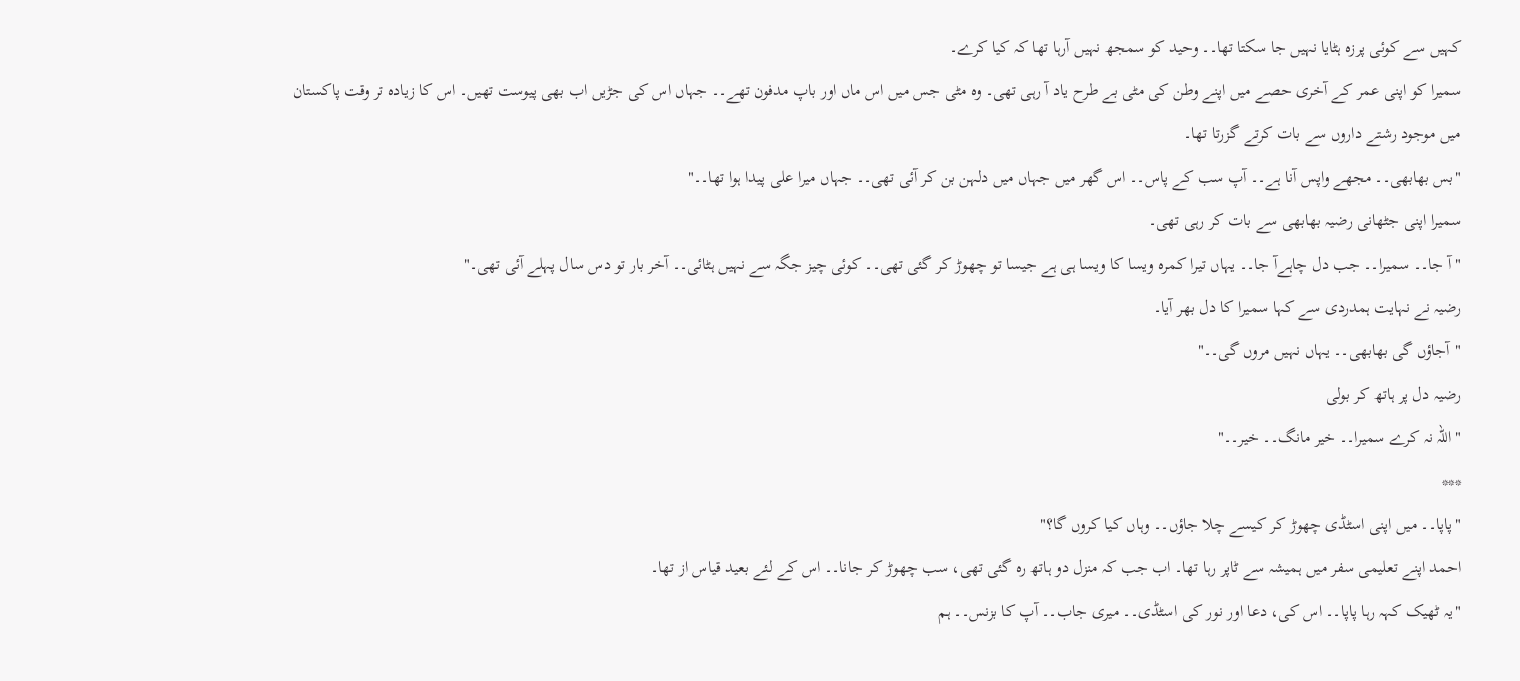کہیں سے کوئی پرزہ ہٹایا نہیں جا سکتا تھا۔۔ وحید کو سمجھ نہیں آرہا تھا کہ کیا کرے۔
سمیرا کو اپنی عمر کے آخری حصے میں اپنے وطن کی مٹی بے طرح یاد آ رہی تھی۔ وہ مٹی جس میں اس ماں اور باپ مدفون تھے۔۔ جہاں اس کی جڑیں اب بھی پیوست تھیں۔ اس کا زیادہ تر وقت پاکستان میں موجود رشتے داروں سے بات کرتے گزرتا تھا۔
"بس بھابھی۔۔ مجھے واپس آنا ہے۔۔ آپ سب کے پاس۔۔ اس گھر میں جہاں میں دلہن بن کر آئی تھی۔۔ جہاں میرا علی پیدا ہوا تھا۔۔"
سمیرا اپنی جٹھانی رضیہ بھابھی سے بات کر رہی تھی۔
"آ جا۔۔ سمیرا۔۔ جب دل چاہےآ جا۔۔ یہاں تیرا کمرہ ویسا کا ویسا ہی ہے جیسا تو چھوڑ کر گئی تھی۔۔ کوئی چیز جگہ سے نہیں ہٹائی۔۔ آخر بار تو دس سال پہلے آئی تھی۔"
رضیہ نے نہایت ہمدردی سے کہا سمیرا کا دل بھر آیا۔
"آجاؤں گی بھابھی۔۔ یہاں نہیں مروں گی۔۔"
رضیہ دل پر ہاتھ کر بولی
"اللہ نہ کرے سمیرا۔۔ خیر مانگ۔۔ خیر۔۔"
***
"پاپا۔۔ میں اپنی اسٹڈی چھوڑ کر کیسے چلا جاؤں۔۔ وہاں کیا کروں گا؟"
احمد اپنے تعلیمی سفر میں ہمیشہ سے ٹاپر رہا تھا۔ اب جب کہ منزل دو ہاتھ رہ گئی تھی، سب چھوڑ کر جانا۔۔ اس کے لئے بعید قیاس از تھا۔
"یہ ٹھیک کہہ رہا پاپا۔۔ اس کی، دعا اور نور کی اسٹڈی۔۔ میری جاب۔۔ آپ کا بزنس۔۔ ہم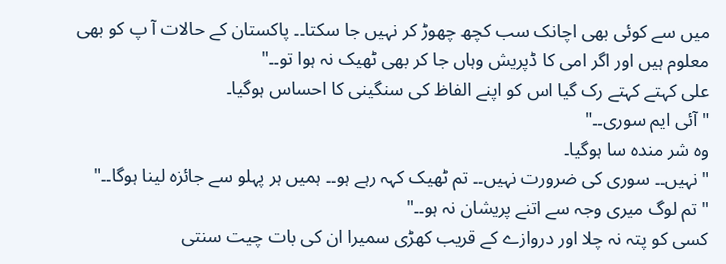میں سے کوئی بھی اچانک سب کچھ چھوڑ کر نہیں جا سکتا۔۔ پاکستان کے حالات آ پ کو بھی معلوم ہیں اور اگر امی کا ڈپریش وہاں جا کر بھی ٹھیک نہ ہوا تو۔۔"
علی کہتے کہتے رک گیا اس کو اپنے الفاظ کی سنگینی کا احساس ہوگیا۔
"آئی ایم سوری۔۔"
وہ شر مندہ سا ہوگیا۔
"نہیں۔۔ سوری کی ضرورت نہیں۔۔ تم ٹھیک کہہ رہے ہو۔۔ ہمیں ہر پہلو سے جائزہ لینا ہوگا۔۔"
"تم لوگ میری وجہ سے اتنے پریشان نہ ہو۔۔"
کسی کو پتہ نہ چلا اور دروازے کے قریب کھڑی سمیرا ان کی بات چیت سنتی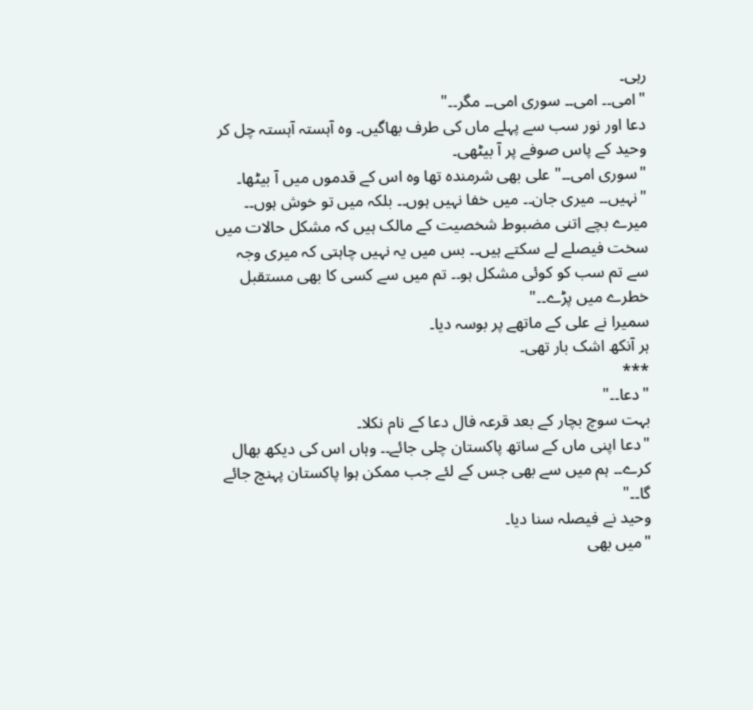رہی۔
"امی۔۔ امی۔۔ سوری امی۔۔ مگر۔۔"
دعا اور نور سب سے پہلے ماں کی طرف بھاگیں۔ وہ آہستہ آہستہ چل کر وحید کے پاس صوفے پر آ بیٹھی۔
"سوری امی۔۔" علی بھی شرمندہ تھا وہ اس کے قدموں میں آ بیٹھا۔
"نہیں۔۔ میری جان۔۔ میں خفا نہیں ہوں۔۔ بلکہ میں تو خوش ہوں۔۔ میرے بچے اتنی مضبوط شخصیت کے مالک ہیں کہ مشکل حالات میں سخت فیصلے لے سکتے ہیں۔۔ بس میں یہ نہیں چاہتی کہ میری وجہ سے تم سب کو کوئی مشکل ہو۔۔ تم میں سے کسی کا بھی مستقبل خطرے میں پڑے۔۔"
سمیرا نے علی کے ماتھے پر بوسہ دیا۔
ہر آنکھ اشک بار تھی۔
***
"دعا۔۔"
بہت سوچ بچار کے بعد قرعہ فال دعا کے نام نکلا۔
"دعا اپنی ماں کے ساتھ پاکستان چلی جائے۔۔ وہاں اس کی دیکھ بھال کرے۔۔ ہم میں سے بھی جس کے لئے جب ممکن ہوا پاکستان پہنچ جائے گا۔۔"
وحید نے فیصلہ سنا دیا۔
"میں بھی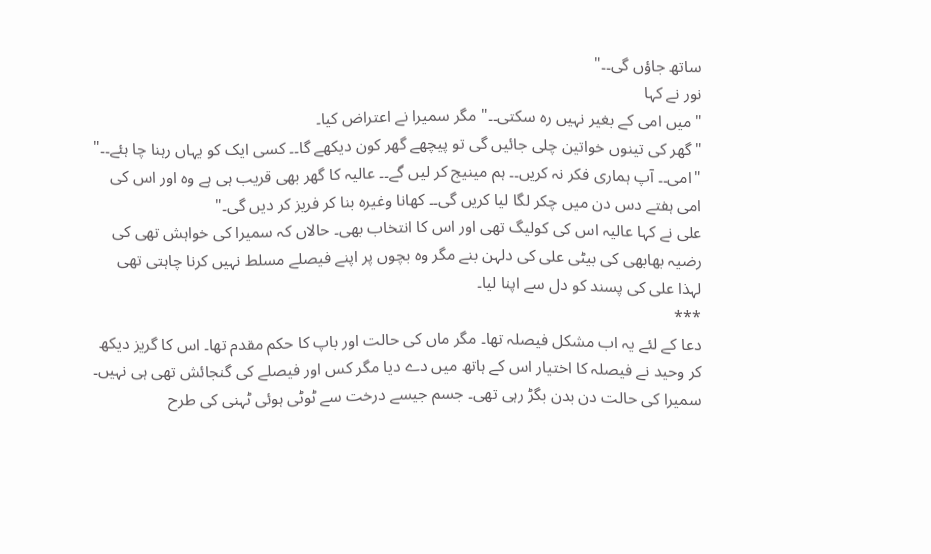ساتھ جاؤں گی۔۔"
نور نے کہا
"میں امی کے بغیر نہیں رہ سکتی۔۔" مگر سمیرا نے اعتراض کیا۔
"گھر کی تینوں خواتین چلی جائیں گی تو پیچھے گھر کون دیکھے گا۔۔ کسی ایک کو یہاں رہنا چا ہئے۔۔"
"امی۔۔ آپ ہماری فکر نہ کریں۔۔ ہم مینیج کر لیں گے۔۔ عالیہ کا گھر بھی قریب ہی ہے وہ اور اس کی امی ہفتے دس دن میں چکر لگا لیا کریں گی۔۔ کھانا وغیرہ بنا کر فریز کر دیں گی۔"
علی نے کہا عالیہ اس کی کولیگ تھی اور اس کا انتخاب بھی۔ حالاں کہ سمیرا کی خواہش تھی کی رضیہ بھابھی کی بیٹی علی کی دلہن بنے مگر وہ بچوں پر اپنے فیصلے مسلط نہیں کرنا چاہتی تھی لہذا علی کی پسند کو دل سے اپنا لیا۔
***
دعا کے لئے یہ اب مشکل فیصلہ تھا۔ مگر ماں کی حالت اور باپ کا حکم مقدم تھا۔ اس کا گریز دیکھ کر وحید نے فیصلہ کا اختیار اس کے ہاتھ میں دے دیا مگر کس اور فیصلے کی گنجائش تھی ہی نہیں۔ سمیرا کی حالت دن بدن بگڑ رہی تھی۔ جسم جیسے درخت سے ٹوٹی ہوئی ٹہنی کی طرح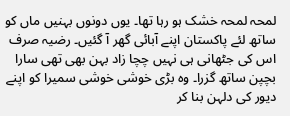لمحہ لمحہ خشک ہو رہا تھا۔ یوں دونوں بہنیں ماں کو ساتھ لئے پاکستان اپنے آبائی گھر آ گئیں۔ رضیہ صرف اس کی جٹھانی ہی نہیں چچا زاد بہن بھی تھی سارا بچپن ساتھ گزرا۔ وہ بڑی خوشی خوشی سمیرا کو اپنے دیور کی دلہن بنا کر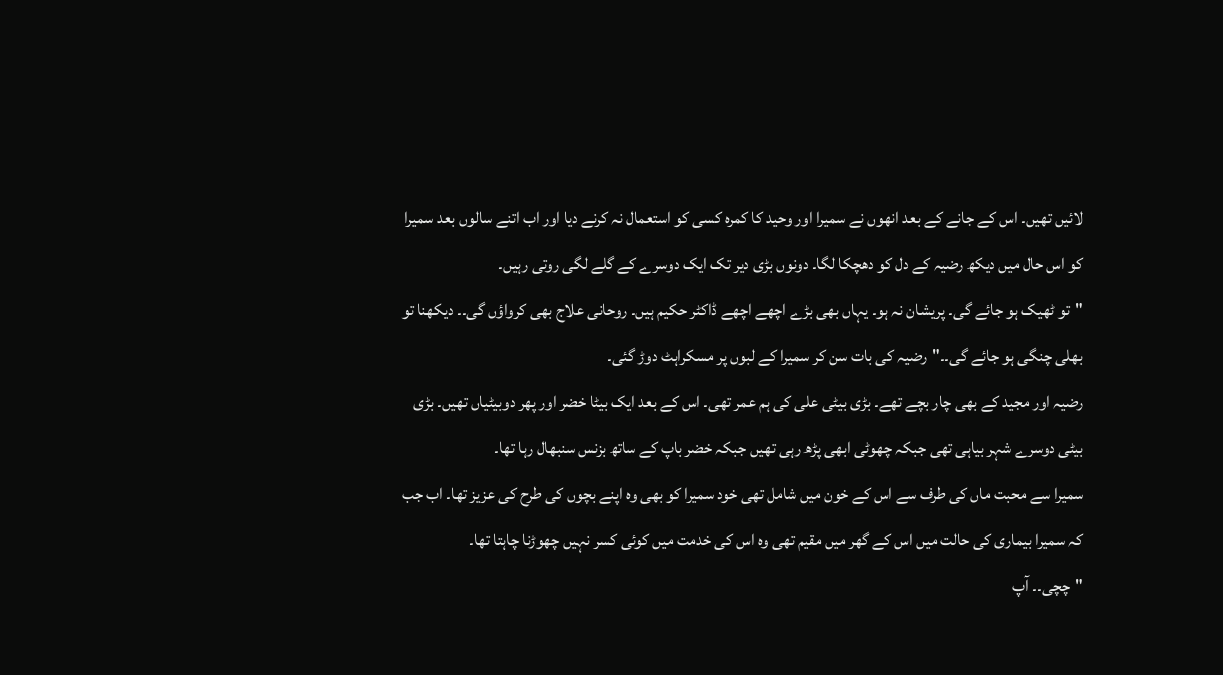لائیں تھیں۔ اس کے جانے کے بعد انھوں نے سمیرا اور وحید کا کمرہ کسی کو استعمال نہ کرنے دیا اور اب اتنے سالوں بعد سمیرا کو اس حال میں دیکھ رضیہ کے دل کو دھچکا لگا۔ دونوں بڑی دیر تک ایک دوسرے کے گلے لگی روتی رہیں۔
"تو ٹھیک ہو جائے گی۔ پریشان نہ ہو۔ یہاں بھی بڑے اچھے اچھے ڈاکٹر حکیم ہیں۔ روحانی علاج بھی کرواؤں گی۔۔ دیکھنا تو بھلی چنگی ہو جائے گی۔۔"رضیہ کی بات سن کر سمیرا کے لبوں پر مسکراہٹ دوڑ گئی۔
رضیہ اور مجید کے بھی چار بچے تھے۔ بڑی بیٹی علی کی ہم عمر تھی۔ اس کے بعد ایک بیٹا خضر اور پھر دوبیٹیاں تھیں۔ بڑی بیٹی دوسرے شہر بیاہی تھی جبکہ چھوٹی ابھی پڑھ رہی تھیں جبکہ خضر باپ کے ساتھ بزنس سنبھال رہا تھا۔
سمیرا سے محبت ماں کی طرف سے اس کے خون میں شامل تھی خود سمیرا کو بھی وہ اپنے بچوں کی طرح کی عزیز تھا۔ اب جب کہ سمیرا بیماری کی حالت میں اس کے گھر میں مقیم تھی وہ اس کی خدمت میں کوئی کسر نہیں چھوڑنا چاہتا تھا۔
"چچی۔۔ آپ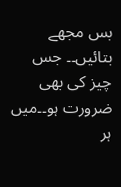بس مجھے بتائیں۔۔ جس چیز کی بھی ضرورت ہو۔۔میں ہر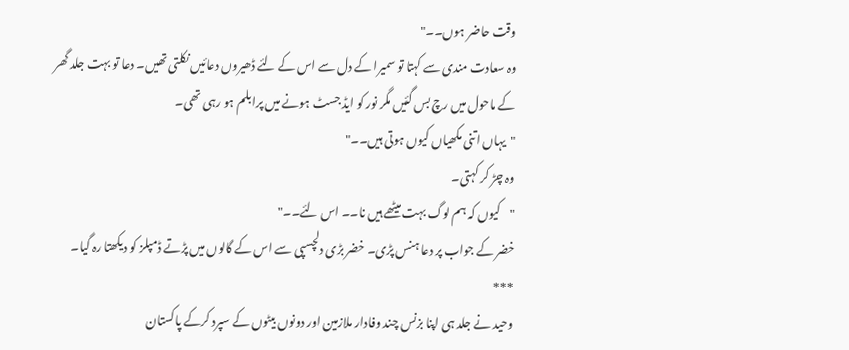وقت حاضر ہوں۔۔"
وہ سعادت مندی سے کہتا تو سمیرا کے دل سے اس کے لئے ڈھیروں دعائیں نکلتی تھیں۔ دعا تو بہت جلد گھر کے ماحول میں رچ بس گئیں مگر نور کو ایڈ جسٹ ہونے میں پرابلم ہو رہی تھی۔
"یہاں اتنی مکھیاں کیوں ہوتی ہیں۔۔"
وہ چڑ کر کہتی۔
"کیوں کہ ہم لوگ بہت میٹھے ہیں نا۔۔ اس لئے۔۔"
خضر کے جواب پر دعا ہنس پڑی۔ خضر بڑی دلچسپی سے اس کے گالوں میں پڑتے ڈمپلز کو دیکھتا رہ گیا۔
***
وحید نے جلد ہی اپنا بزنس چند وفادار ملازمین اور دونوں بیٹوں کے سپرد کرکے پاکستان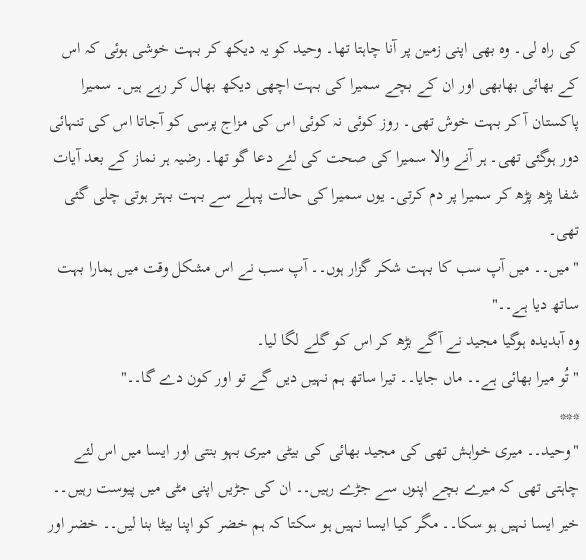کی راہ لی۔ وہ بھی اپنی زمین پر آنا چاہتا تھا۔ وحید کو یہ دیکھ کر بہت خوشی ہوئی کہ اس کے بھائی بھابھی اور ان کے بچے سمیرا کی بہت اچھی دیکھ بھال کر رہے ہیں۔ سمیرا پاکستان آ کر بہت خوش تھی۔ روز کوئی نہ کوئی اس کی مزاج پرسی کو آجاتا اس کی تنہائی دور ہوگئی تھی۔ ہر آنے والا سمیرا کی صحت کی لئے دعا گو تھا۔ رضیہ ہر نماز کے بعد آیات شفا پڑھ پڑھ کر سمیرا پر دم کرتی۔ یوں سمیرا کی حالت پہلے سے بہت بہتر ہوتی چلی گئی تھی۔
"میں۔۔ میں آپ سب کا بہت شکر گزار ہوں۔۔ آپ سب نے اس مشکل وقت میں ہمارا بہت ساتھ دیا ہے۔۔"
وہ آبدیدہ ہوگیا مجید نے آگے بڑھ کر اس کو گلے لگا لیا۔
"تُو میرا بھائی ہے۔۔ ماں جایا۔۔ تیرا ساتھ ہم نہیں دیں گے تو اور کون دے گا۔۔"
***
"وحید۔۔ میری خواہش تھی کی مجید بھائی کی بیٹی میری بہو بنتی اور ایسا میں اس لئے چاہتی تھی کہ میرے بچے اپنوں سے جڑے رہیں۔۔ ان کی جڑیں اپنی مٹی میں پیوست رہیں۔۔ خیر ایسا نہیں ہو سکا۔۔ مگر کیا ایسا نہیں ہو سکتا کہ ہم خضر کو اپنا بیٹا بنا لیں۔۔ خضر اور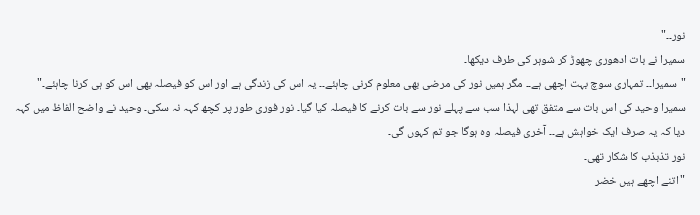نور۔۔"
سمیرا نے بات ادھوری چھوڑ کر شوہر کی طرف دیکھا۔
"سمیرا۔۔ تمہاری سوچ بہت اچھی ہے۔۔ مگر ہمیں نور کی مرضی بھی معلوم کرنی چاہئے۔۔ یہ اس کی زندگی ہے اور اس کو فیصلہ بھی اس کو ہی کرنا چاہئے۔"
سمیرا وحید کی اس بات سے متفق تھی لہذا سب سے پہلے نور سے بات کرنے کا فیصلہ کیا گیا۔ نور فوری طور پر کچھ کہہ نہ سکی۔ وحید نے واضح الفاظ میں کہہ دیا کہ یہ صرف ایک خواہش ہے۔۔ آخری فیصلہ وہ ہوگا جو تم کہوں گی۔
نور تذبذب کا شکار تھی۔
"اتنے اچھے ہیں خضر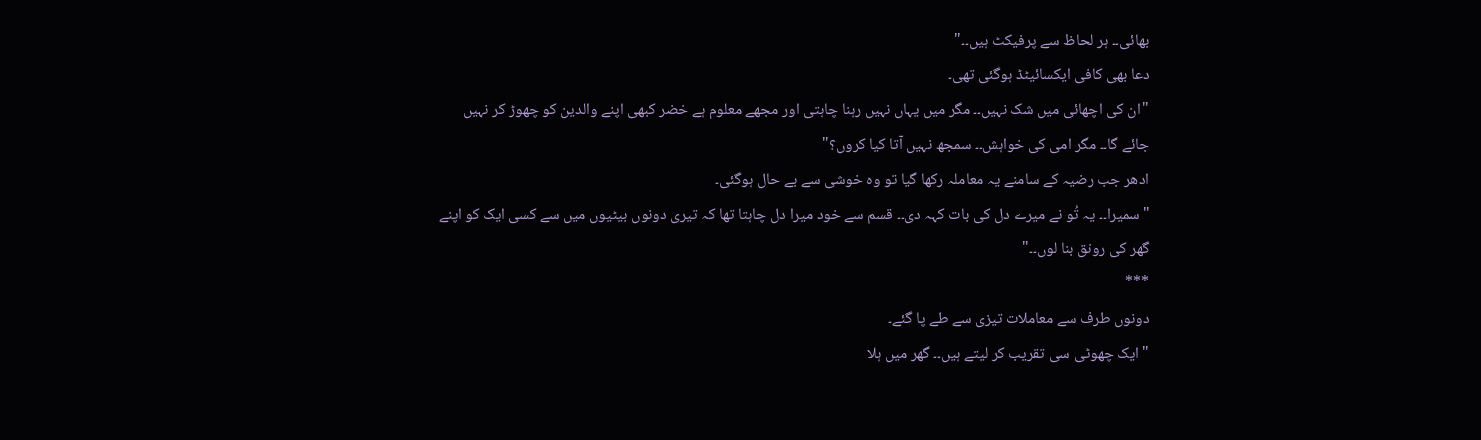بھائی۔۔ ہر لحاظ سے پرفیکٹ ہیں۔۔"
دعا بھی کافی ایکسائیٹڈ ہوگئی تھی۔
"ان کی اچھائی میں شک نہیں۔۔ مگر میں یہاں نہیں رہنا چاہتی اور مجھے معلوم ہے خضر کبھی اپنے والدین کو چھوڑ کر نہیں جائے گا۔۔ مگر امی کی خواہش۔۔ سمجھ نہیں آتا کیا کروں؟"
ادھر جب رضیہ کے سامنے یہ معاملہ رکھا گیا تو وہ خوشی سے بے حال ہوگئی۔
"سمیرا۔۔ یہ تُو نے میرے دل کی بات کہہ دی۔۔ قسم سے خود میرا دل چاہتا تھا کہ تیری دونوں بیٹیوں میں سے کسی ایک کو اپنے گھر کی رونق بنا لوں۔۔"
***
دونوں طرف سے معاملات تیزی سے طے پا گئے۔
"ایک چھوٹی سی تقریب کر لیتے ہیں۔۔ گھر میں ہلا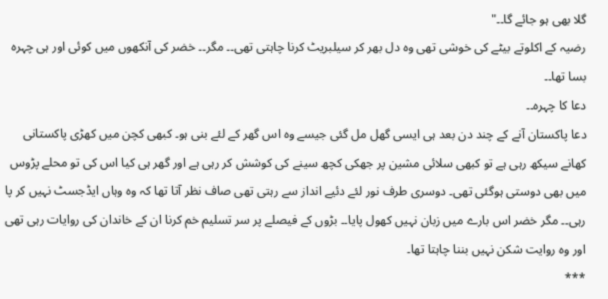گلا بھی ہو جائے گا۔۔"
رضیہ کے اکلوتے بیٹے کی خوشی تھی وہ دل بھر کر سیلبریٹ کرنا چاہتی تھی۔۔ مگر۔۔ خضر کی آنکھوں میں کوئی اور ہی چہرہ بسا تھا۔۔
دعا کا چہرہ۔۔
دعا پاکستان آنے کے چند دن بعد ہی ایسی گھل مل گئی جیسے وہ اس گھر کے لئے بنی ہو۔ کبھی کچن میں کھڑی پاکستانی کھانے سیکھ رہی ہے تو کبھی سلائی مشین پر جھکی کچھ سینے کی کوشش کر رہی ہے اور گھر ہی کیا اس کی تو محلے پڑوس میں بھی دوستی ہوگئی تھی۔ دوسری طرف نور لئے دئیے انداز سے رہتی تھی صاف نظر آتا تھا کہ وہ وہاں ایڈجسٹ نہیں کر پا رہی۔۔ مگر خضر اس بارے میں زبان نہیں کھول پایا۔۔ بڑوں کے فیصلے پر سر تسلیم خم کرنا ان کے خاندان کی روایات رہی تھی اور وہ روایت شکن نہیں بننا چاہتا تھا۔
***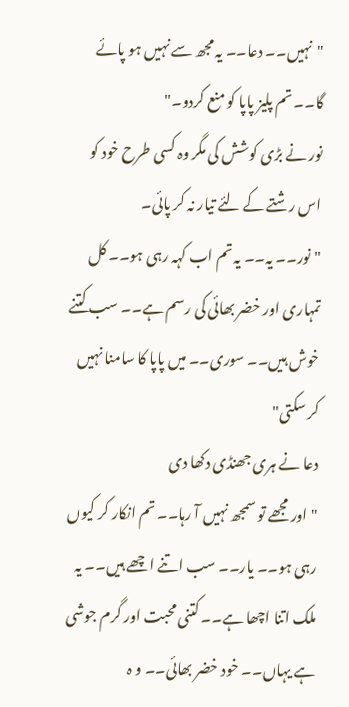"نہیں۔۔ دعا۔۔ یہ مجھ سے نہیں ہو پائے گا۔۔ تم پلیز پاپا کو منع کردو۔"
نور نے بڑی کوشش کی مگر وہ کسی طرح خود کو اس رشتے کے لئے تیار نہ کر پائی۔
"نور۔۔ یہ۔۔ یہ تم اب کہہ رہی ہو۔۔ کل تمہاری اور خضر بھائی کی رسم ہے۔۔ سب کتنے خوش ہیں۔۔ سوری۔۔ میں پاپا کا سامنا نہیں کر سکتی"
دعا نے ہری جھنڈی دکھا دی
"اور مجھے تو سمجھ نہیں آ رہا۔۔ تم انکار کر کیوں رہی ہو۔۔ یار۔۔ سب اتنے اچھے ہیں۔۔ یہ ملک اتنا اچھا ہے۔۔ کتنی محبت اور گرم جوشی ہے یہاں۔۔ خود خضر بھائی۔۔ و ہ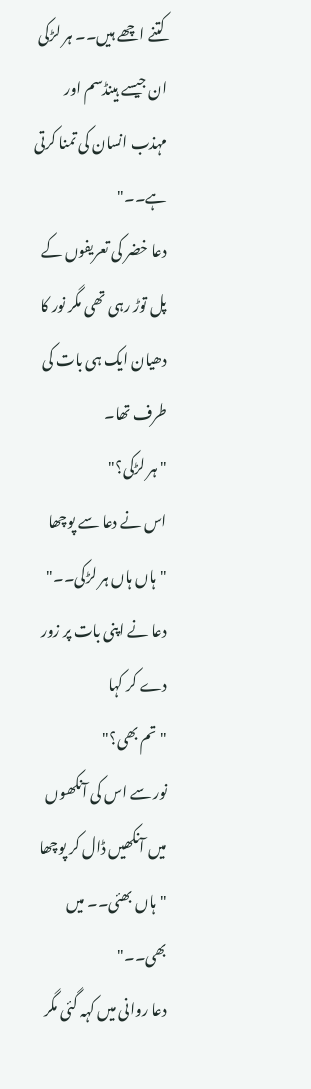کتنے اچھے ہیں۔۔ ہر لڑکی ان جیسے ہینڈسم اور مہذب انسان کی تمنا کرتی ہے۔۔"
دعا خضر کی تعریفوں کے پل توڑ رہی تھی مگر نور کا دھیان ایک ہی بات کی طرف تھا۔
"ہر لڑکی؟"
اس نے دعا سے پوچھا
"ہاں ہاں ہر لڑکی۔۔"
دعا نے اپنی بات پر زور دے کر کہا
"تم بھی؟"
نور سے اس کی آنکھوں میں آنکھیں ڈال کر پوچھا
"ہاں بھئی۔۔ میں بھی۔۔"
دعا روانی میں کہہ گئی مگر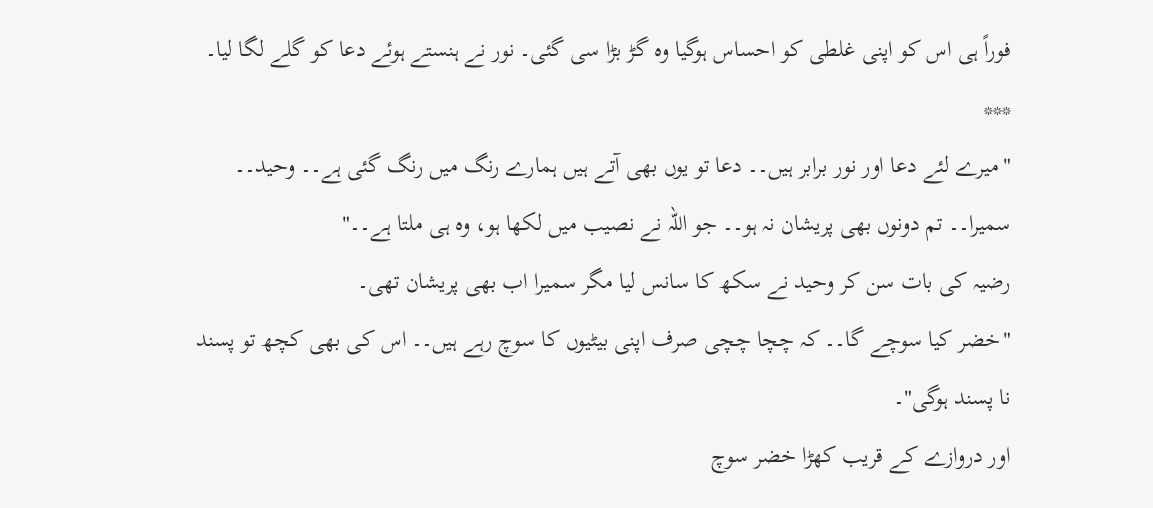فوراً ہی اس کو اپنی غلطی کو احساس ہوگیا وہ گڑ بڑا سی گئی۔ نور نے ہنستے ہوئے دعا کو گلے لگا لیا۔
***
"میرے لئے دعا اور نور برابر ہیں۔۔ دعا تو یوں بھی آتے ہیں ہمارے رنگ میں رنگ گئی ہے۔۔ وحید۔۔ سمیرا۔۔ تم دونوں بھی پریشان نہ ہو۔۔ جو اللہ نے نصیب میں لکھا ہو، وہ ہی ملتا ہے۔۔"
رضیہ کی بات سن کر وحید نے سکھ کا سانس لیا مگر سمیرا اب بھی پریشان تھی۔
"خضر کیا سوچے گا۔۔ کہ چچا چچی صرف اپنی بیٹیوں کا سوچ رہے ہیں۔۔ اس کی بھی کچھ تو پسند نا پسند ہوگی"۔
اور دروازے کے قریب کھڑا خضر سوچ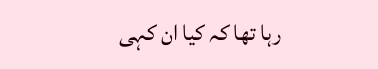رہا تھا کہ کیا ان کہی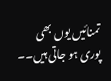تمنائیں یوں بھی پوری ہو جاتی ہیں۔۔